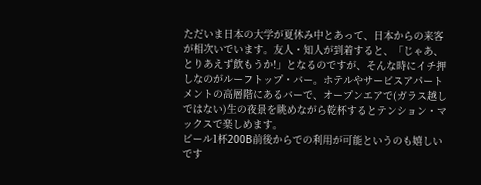ただいま日本の大学が夏休み中とあって、日本からの来客が相次いでいます。友人・知人が到着すると、「じゃあ、とりあえず飲もうか!」となるのですが、そんな時にイチ押しなのがルーフトップ・バー。ホテルやサービスアパートメントの高層階にあるバーで、オープンエアで(ガラス越しではない)生の夜景を眺めながら乾杯するとテンション・マックスで楽しめます。
ビール1杯200B前後からでの利用が可能というのも嬉しいです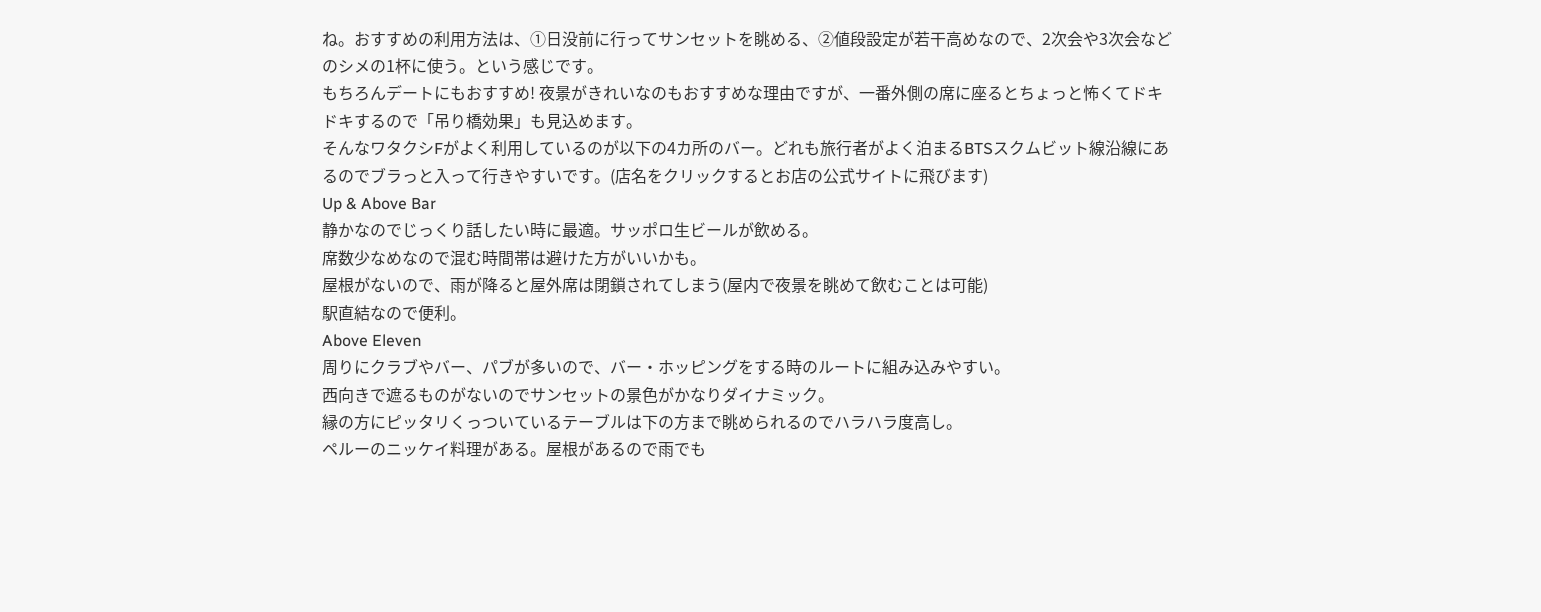ね。おすすめの利用方法は、①日没前に行ってサンセットを眺める、②値段設定が若干高めなので、2次会や3次会などのシメの1杯に使う。という感じです。
もちろんデートにもおすすめ! 夜景がきれいなのもおすすめな理由ですが、一番外側の席に座るとちょっと怖くてドキドキするので「吊り橋効果」も見込めます。
そんなワタクシFがよく利用しているのが以下の4カ所のバー。どれも旅行者がよく泊まるBTSスクムビット線沿線にあるのでブラっと入って行きやすいです。(店名をクリックするとお店の公式サイトに飛びます)
Up & Above Bar
静かなのでじっくり話したい時に最適。サッポロ生ビールが飲める。
席数少なめなので混む時間帯は避けた方がいいかも。
屋根がないので、雨が降ると屋外席は閉鎖されてしまう(屋内で夜景を眺めて飲むことは可能)
駅直結なので便利。
Above Eleven
周りにクラブやバー、パブが多いので、バー・ホッピングをする時のルートに組み込みやすい。
西向きで遮るものがないのでサンセットの景色がかなりダイナミック。
縁の方にピッタリくっついているテーブルは下の方まで眺められるのでハラハラ度高し。
ペルーのニッケイ料理がある。屋根があるので雨でも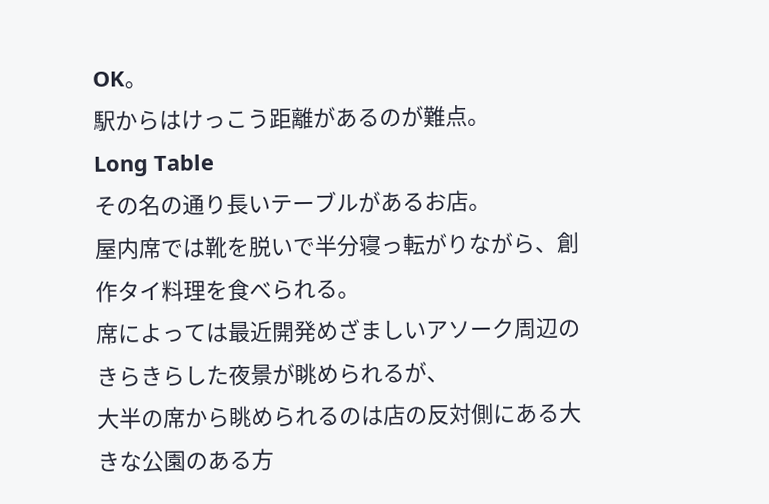OK。
駅からはけっこう距離があるのが難点。
Long Table
その名の通り長いテーブルがあるお店。
屋内席では靴を脱いで半分寝っ転がりながら、創作タイ料理を食べられる。
席によっては最近開発めざましいアソーク周辺のきらきらした夜景が眺められるが、
大半の席から眺められるのは店の反対側にある大きな公園のある方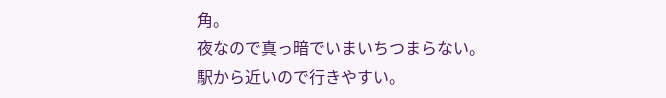角。
夜なので真っ暗でいまいちつまらない。
駅から近いので行きやすい。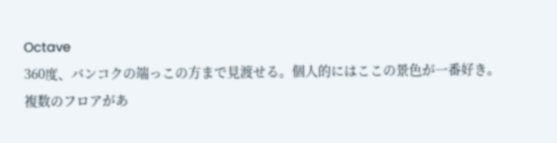Octave
360度、バンコクの端っこの方まで見渡せる。個人的にはここの景色が一番好き。
複数のフロアがあ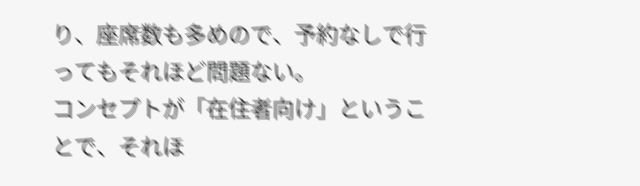り、座席数も多めので、予約なしで行ってもそれほど問題ない。
コンセプトが「在住者向け」ということで、それほ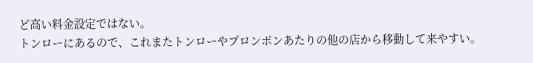ど高い料金設定ではない。
トンローにあるので、これまたトンローやプロンポンあたりの他の店から移動して来やすい。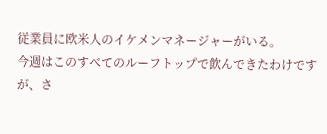従業員に欧米人のイケメンマネージャーがいる。
今週はこのすべてのルーフトップで飲んできたわけですが、さ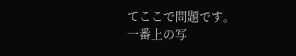てここで問題です。一番上の写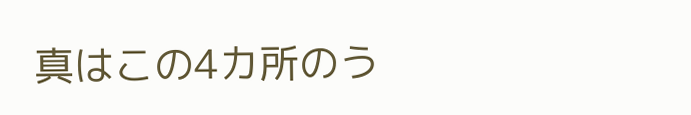真はこの4カ所のう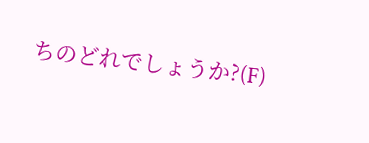ちのどれでしょうか?(F)